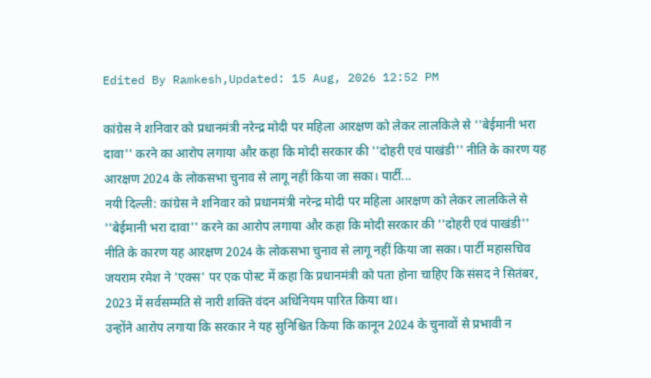Edited By Ramkesh,Updated: 15 Aug, 2026 12:52 PM

कांग्रेस ने शनिवार को प्रधानमंत्री नरेन्द्र मोदी पर महिला आरक्षण को लेकर लालकिले से ''बेईमानी भरा दावा'' करने का आरोप लगाया और कहा कि मोदी सरकार की ''दोहरी एवं पाखंडी'' नीति के कारण यह आरक्षण 2024 के लोकसभा चुनाव से लागू नहीं किया जा सका। पार्टी...
नयी दिल्ली: कांग्रेस ने शनिवार को प्रधानमंत्री नरेन्द्र मोदी पर महिला आरक्षण को लेकर लालकिले से ''बेईमानी भरा दावा'' करने का आरोप लगाया और कहा कि मोदी सरकार की ''दोहरी एवं पाखंडी'' नीति के कारण यह आरक्षण 2024 के लोकसभा चुनाव से लागू नहीं किया जा सका। पार्टी महासचिव जयराम रमेश ने 'एक्स' पर एक पोस्ट में कहा कि प्रधानमंत्री को पता होना चाहिए कि संसद ने सितंबर, 2023 में सर्वसम्मति से नारी शक्ति वंदन अधिनियम पारित किया था।
उन्होंने आरोप लगाया कि सरकार ने यह सुनिश्चित किया कि कानून 2024 के चुनावों से प्रभावी न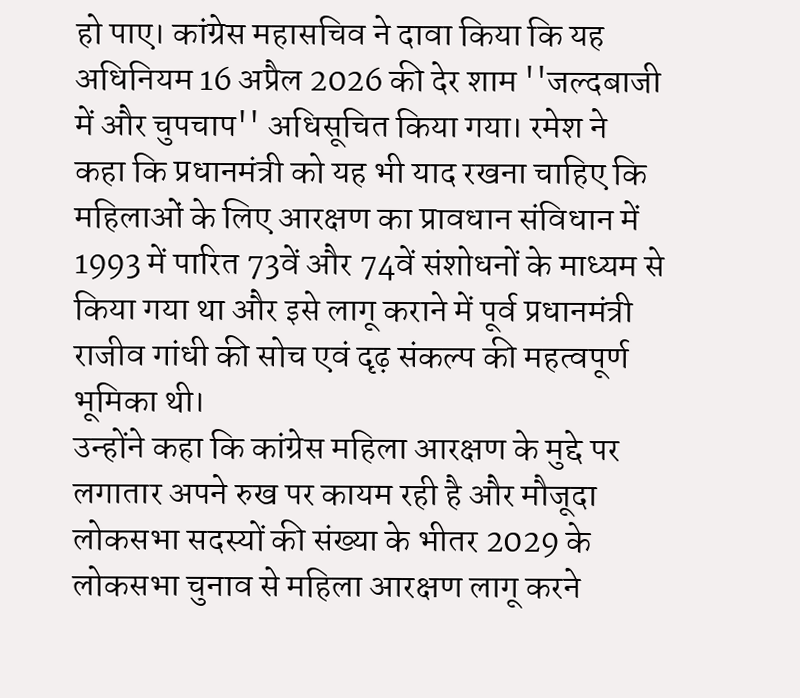हो पाए। कांग्रेस महासचिव ने दावा किया कि यह अधिनियम 16 अप्रैल 2026 की देर शाम ''जल्दबाजी में और चुपचाप'' अधिसूचित किया गया। रमेश ने कहा कि प्रधानमंत्री को यह भी याद रखना चाहिए कि महिलाओं के लिए आरक्षण का प्रावधान संविधान में 1993 में पारित 73वें और 74वें संशोधनों के माध्यम से किया गया था और इसे लागू कराने में पूर्व प्रधानमंत्री राजीव गांधी की सोच एवं दृढ़ संकल्प की महत्वपूर्ण भूमिका थी।
उन्होंने कहा कि कांग्रेस महिला आरक्षण के मुद्दे पर लगातार अपने रुख पर कायम रही है और मौजूदा लोकसभा सदस्यों की संख्या के भीतर 2029 के लोकसभा चुनाव से महिला आरक्षण लागू करने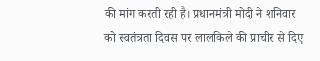की मांग करती रही है। प्रधानमंत्री मोदी ने शनिवार को स्वतंत्रता दिवस पर लालकिले की प्राचीर से दिए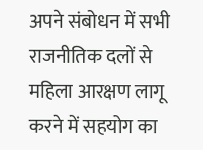अपने संबोधन में सभी राजनीतिक दलों से महिला आरक्षण लागू करने में सहयोग का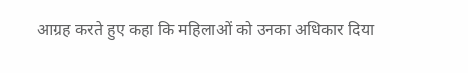आग्रह करते हुए कहा कि महिलाओं को उनका अधिकार दिया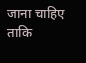जाना चाहिए ताकि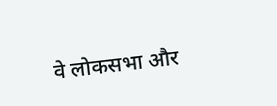वे लोकसभा और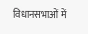विधानसभाओं में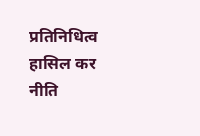प्रतिनिधित्व हासिल कर नीति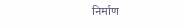निर्माण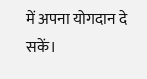में अपना योगदान दे सकें।